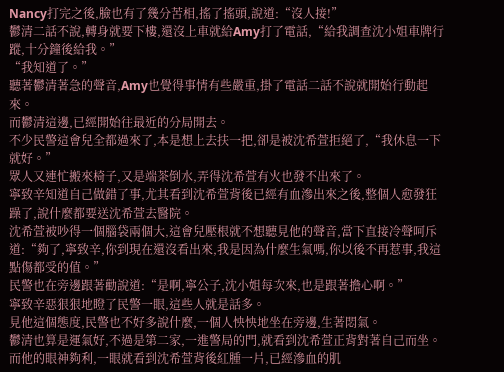Nancy打完之後,臉也有了幾分苦相,搖了搖頭,說道:“沒人接!”
鬱清二話不說,轉身就要下樓,還沒上車就給Amy打了電話,“給我調查沈小姐車牌行蹤,十分鐘後給我。”
“我知道了。”
聽著鬱清著急的聲音,Amy也覺得事情有些嚴重,掛了電話二話不說就開始行動起來。
而鬱清這邊,已經開始往最近的分局開去。
不少民警這會兒全都過來了,本是想上去扶一把,卻是被沈希萱拒絕了,“我休息一下就好。”
眾人又連忙搬來椅子,又是端茶倒水,弄得沈希萱有火也發不出來了。
寧致辛知道自己做錯了事,尤其看到沈希萱背後已經有血滲出來之後,整個人愈發狂躁了,說什麼都要送沈希萱去醫院。
沈希萱被吵得一個腦袋兩個大,這會兒壓根就不想聽見他的聲音,當下直接冷聲呵斥道:“夠了,寧致辛,你到現在還沒看出來,我是因為什麼生氣嗎,你以後不再惹事,我這點傷都受的值。”
民警也在旁邊跟著勸說道:“是啊,寧公子,沈小姐每次來,也是跟著擔心啊。”
寧致辛惡狠狠地瞪了民警一眼,這些人就是話多。
見他這個態度,民警也不好多說什麼,一個人怏怏地坐在旁邊,生著悶氣。
鬱清也算是運氣好,不過是第二家,一進警局的門,就看到沈希萱正背對著自己而坐。
而他的眼神夠利,一眼就看到沈希萱背後紅腫一片,已經滲血的肌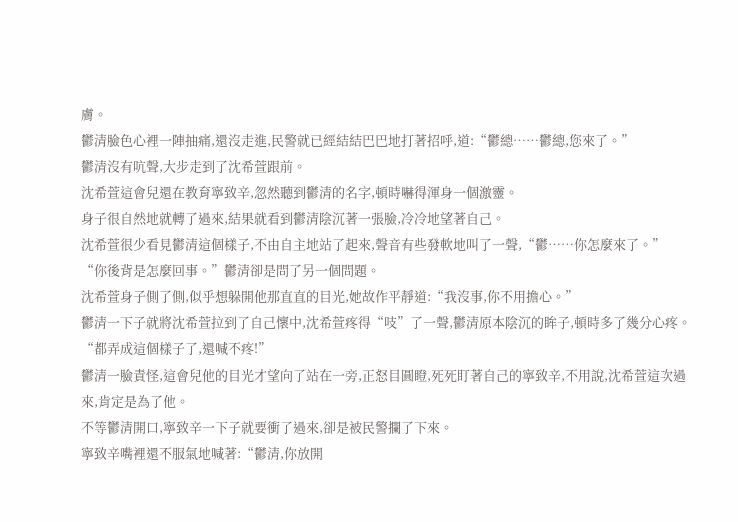膚。
鬱清臉色心裡一陣抽痛,還沒走進,民警就已經結結巴巴地打著招呼,道:“鬱總……鬱總,您來了。”
鬱清沒有吭聲,大步走到了沈希萱跟前。
沈希萱這會兒還在教育寧致辛,忽然聽到鬱清的名字,頓時嚇得渾身一個激靈。
身子很自然地就轉了過來,結果就看到鬱清陰沉著一張臉,冷冷地望著自己。
沈希萱很少看見鬱清這個樣子,不由自主地站了起來,聲音有些發軟地叫了一聲,“鬱……你怎麼來了。”
“你後背是怎麼回事。”鬱清卻是問了另一個問題。
沈希萱身子側了側,似乎想躲開他那直直的目光,她故作平靜道:“我沒事,你不用擔心。”
鬱清一下子就將沈希萱拉到了自己懷中,沈希萱疼得“吱”了一聲,鬱清原本陰沉的眸子,頓時多了幾分心疼。
“都弄成這個樣子了,還喊不疼!”
鬱清一臉責怪,這會兒他的目光才望向了站在一旁,正怒目圓瞪,死死盯著自己的寧致辛,不用說,沈希萱這次過來,肯定是為了他。
不等鬱清開口,寧致辛一下子就要衝了過來,卻是被民警攔了下來。
寧致辛嘴裡還不服氣地喊著:“鬱清,你放開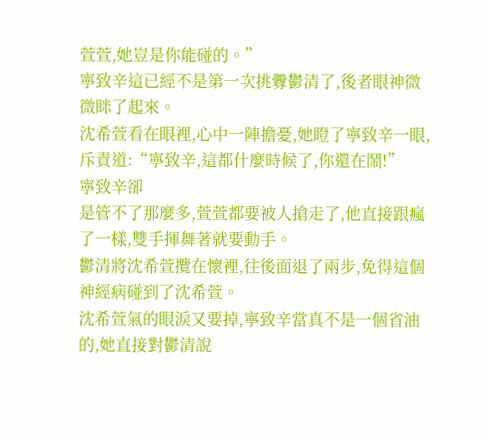萱萱,她豈是你能碰的。”
寧致辛這已經不是第一次挑釁鬱清了,後者眼神微微眯了起來。
沈希萱看在眼裡,心中一陣擔憂,她瞪了寧致辛一眼,斥責道:“寧致辛,這都什麼時候了,你還在鬧!”
寧致辛卻
是管不了那麼多,萱萱都要被人搶走了,他直接跟瘋了一樣,雙手揮舞著就要動手。
鬱清將沈希萱攬在懷裡,往後面退了兩步,免得這個神經病碰到了沈希萱。
沈希萱氣的眼淚又要掉,寧致辛當真不是一個省油的,她直接對鬱清說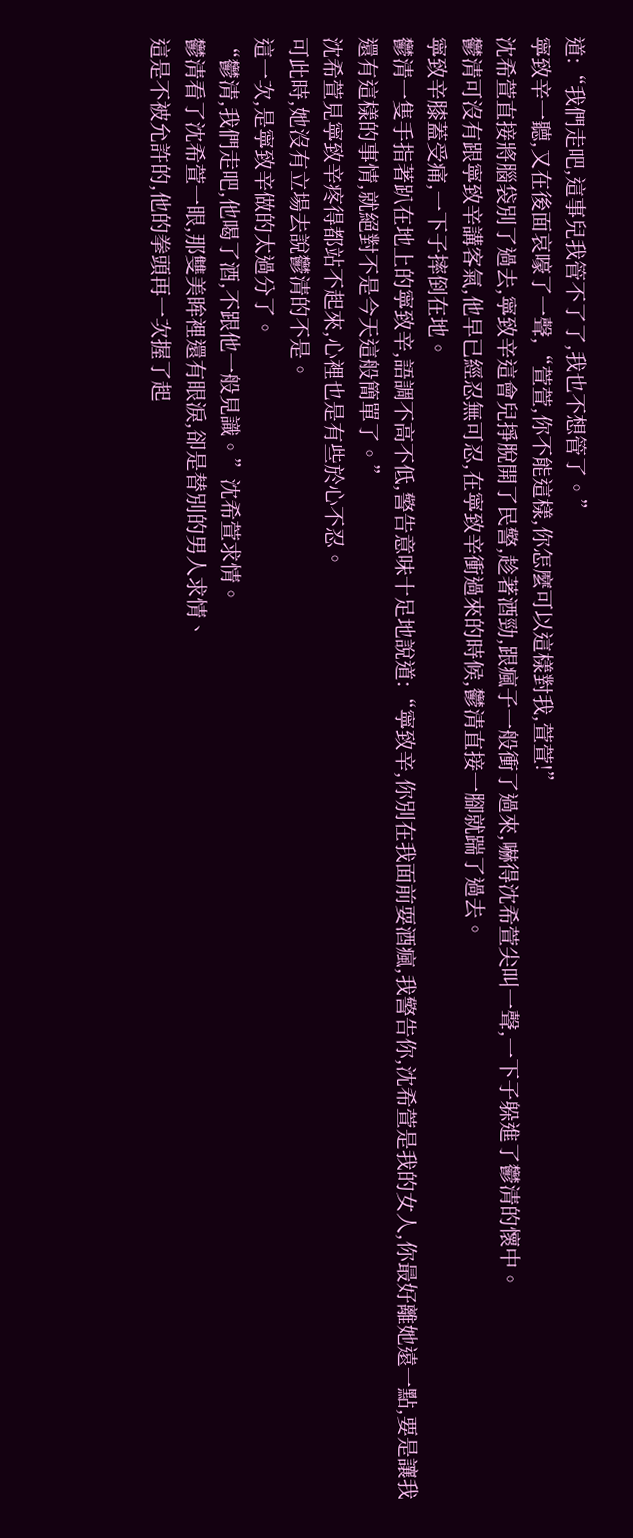道:“我們走吧,這事兒我管不了了,我也不想管了。”
寧致辛一聽,又在後面哀嚎了一聲,“萱萱,你不能這樣,你怎麼可以這樣對我,萱萱!”
沈希萱直接將腦袋別了過去,寧致辛這會兒掙脫開了民警,趁著酒勁,跟瘋子一般衝了過來,嚇得沈希萱尖叫一聲,一下子躲進了鬱清的懷中。
鬱清可沒有跟寧致辛講客氣,他早已經忍無可忍,在寧致辛衝過來的時候,鬱清直接一腳就踹了過去。
寧致辛膝蓋受痛,一下子摔倒在地。
鬱清一隻手指著趴在地上的寧致辛,語調不高不低,警告意味十足地說道:“寧致辛,你別在我面前耍酒瘋,我警告你,沈希萱是我的女人,你最好離她遠一點,要是讓我還有這樣的事情,就絕對不是今天這般簡單了。”
沈希萱見寧致辛疼得都站不起來,心裡也是有些於心不忍。
可此時,她沒有立場去說鬱清的不是。
這一次,是寧致辛做的太過分了。
“鬱清,我們走吧,他喝了酒,不跟他一般見識。”沈希萱求情。
鬱清看了沈希萱一眼,那雙美眸裡還有眼淚,卻是替別的男人求情、
這是不被允許的,他的拳頭再一次握了起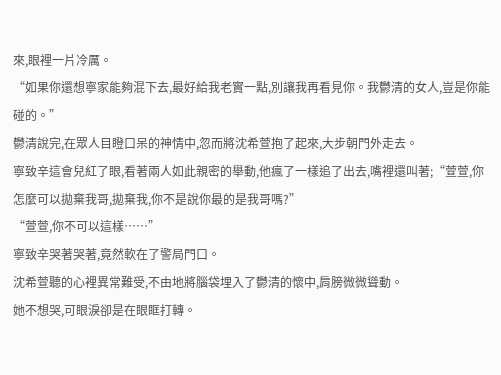來,眼裡一片冷厲。
“如果你還想寧家能夠混下去,最好給我老實一點,別讓我再看見你。我鬱清的女人,豈是你能碰的。”
鬱清說完,在眾人目瞪口呆的神情中,忽而將沈希萱抱了起來,大步朝門外走去。
寧致辛這會兒紅了眼,看著兩人如此親密的舉動,他瘋了一樣追了出去,嘴裡還叫著;“萱萱,你怎麼可以拋棄我哥,拋棄我,你不是說你最的是我哥嗎?”
“萱萱,你不可以這樣……”
寧致辛哭著哭著,竟然軟在了警局門口。
沈希萱聽的心裡異常難受,不由地將腦袋埋入了鬱清的懷中,肩膀微微聳動。
她不想哭,可眼淚卻是在眼眶打轉。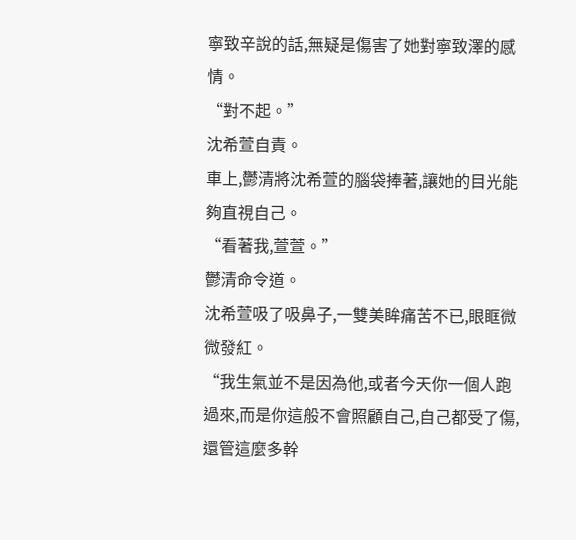寧致辛說的話,無疑是傷害了她對寧致澤的感情。
“對不起。”
沈希萱自責。
車上,鬱清將沈希萱的腦袋捧著,讓她的目光能夠直視自己。
“看著我,萱萱。”
鬱清命令道。
沈希萱吸了吸鼻子,一雙美眸痛苦不已,眼眶微微發紅。
“我生氣並不是因為他,或者今天你一個人跑過來,而是你這般不會照顧自己,自己都受了傷,還管這麼多幹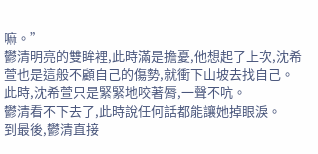嘛。”
鬱清明亮的雙眸裡,此時滿是擔憂,他想起了上次,沈希萱也是這般不顧自己的傷勢,就衝下山坡去找自己。
此時,沈希萱只是緊緊地咬著脣,一聲不吭。
鬱清看不下去了,此時說任何話都能讓她掉眼淚。
到最後,鬱清直接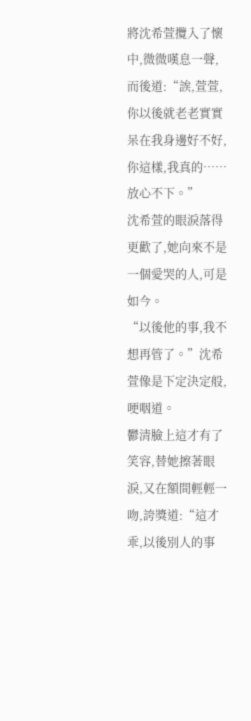將沈希萱攬入了懷中,微微嘆息一聲,而後道:“誒,萱萱,你以後就老老實實呆在我身邊好不好,你這樣,我真的……放心不下。”
沈希萱的眼淚落得更歡了,她向來不是一個愛哭的人,可是如今。
“以後他的事,我不想再管了。”沈希萱像是下定決定般,哽咽道。
鬱清臉上這才有了笑容,替她擦著眼淚,又在額間輕輕一吻,誇獎道:“這才乖,以後別人的事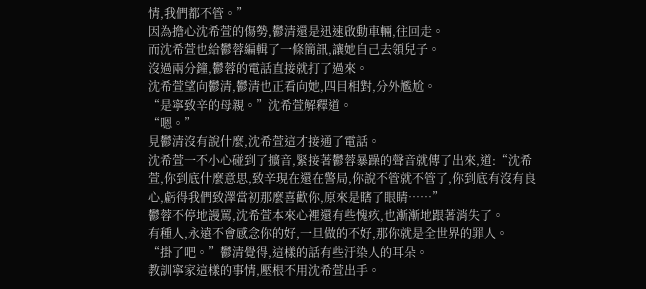情,我們都不管。”
因為擔心沈希萱的傷勢,鬱清還是迅速啟動車輛,往回走。
而沈希萱也給鬱蓉編輯了一條簡訊,讓她自己去領兒子。
沒過兩分鐘,鬱蓉的電話直接就打了過來。
沈希萱望向鬱清,鬱清也正看向她,四目相對,分外尷尬。
“是寧致辛的母親。”沈希萱解釋道。
“嗯。”
見鬱清沒有說什麼,沈希萱這才接通了電話。
沈希萱一不小心碰到了擴音,緊接著鬱蓉暴躁的聲音就傳了出來,道:“沈希萱,你到底什麼意思,致辛現在還在警局,你說不管就不管了,你到底有沒有良心,虧得我們致澤當初那麼喜歡你,原來是瞎了眼睛……”
鬱蓉不停地謾罵,沈希萱本來心裡還有些愧疚,也漸漸地跟著消失了。
有種人,永遠不會感念你的好,一旦做的不好,那你就是全世界的罪人。
“掛了吧。”鬱清覺得,這樣的話有些汙染人的耳朵。
教訓寧家這樣的事情,壓根不用沈希萱出手。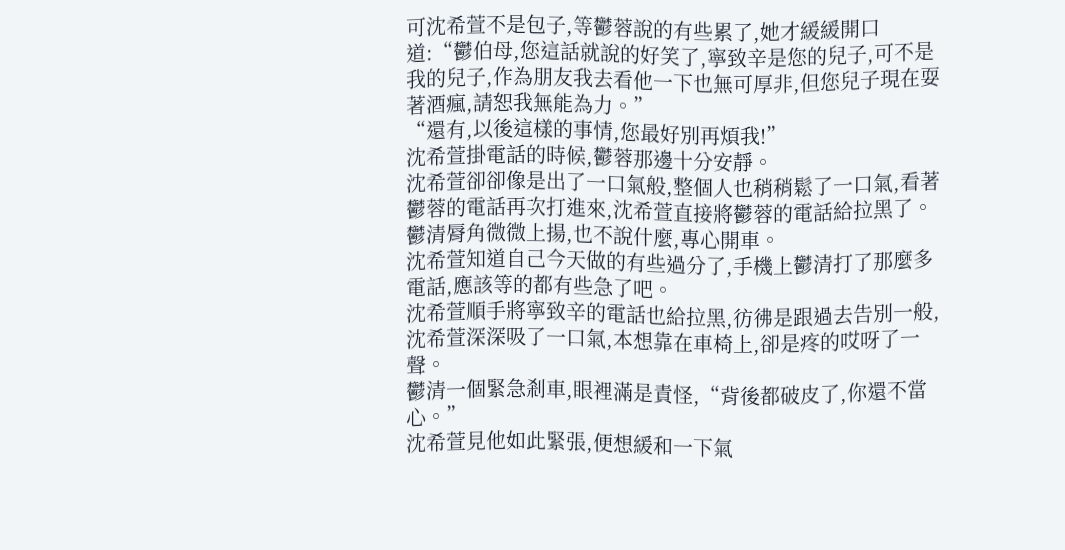可沈希萱不是包子,等鬱蓉說的有些累了,她才緩緩開口道:“鬱伯母,您這話就說的好笑了,寧致辛是您的兒子,可不是我的兒子,作為朋友我去看他一下也無可厚非,但您兒子現在耍著酒瘋,請恕我無能為力。”
“還有,以後這樣的事情,您最好別再煩我!”
沈希萱掛電話的時候,鬱蓉那邊十分安靜。
沈希萱卻卻像是出了一口氣般,整個人也稍稍鬆了一口氣,看著鬱蓉的電話再次打進來,沈希萱直接將鬱蓉的電話給拉黑了。
鬱清脣角微微上揚,也不說什麼,專心開車。
沈希萱知道自己今天做的有些過分了,手機上鬱清打了那麼多電話,應該等的都有些急了吧。
沈希萱順手將寧致辛的電話也給拉黑,彷彿是跟過去告別一般,沈希萱深深吸了一口氣,本想靠在車椅上,卻是疼的哎呀了一聲。
鬱清一個緊急剎車,眼裡滿是責怪,“背後都破皮了,你還不當心。”
沈希萱見他如此緊張,便想緩和一下氣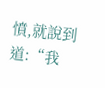憤,就說到道:“我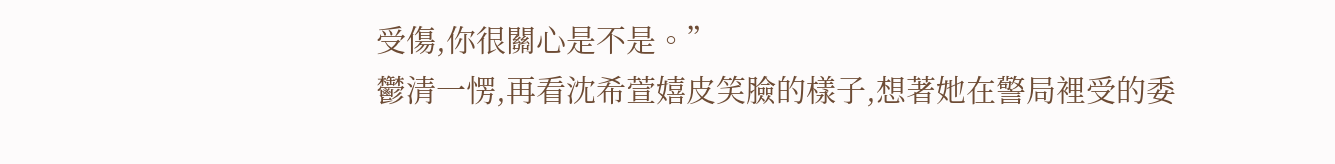受傷,你很關心是不是。”
鬱清一愣,再看沈希萱嬉皮笑臉的樣子,想著她在警局裡受的委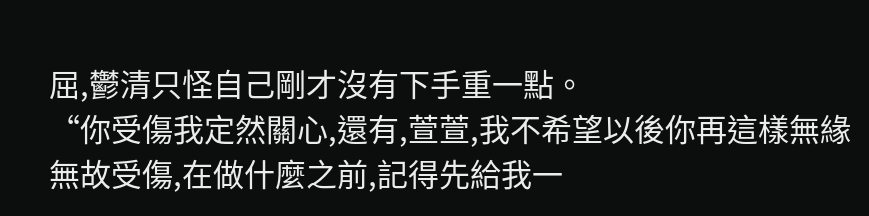屈,鬱清只怪自己剛才沒有下手重一點。
“你受傷我定然關心,還有,萱萱,我不希望以後你再這樣無緣無故受傷,在做什麼之前,記得先給我一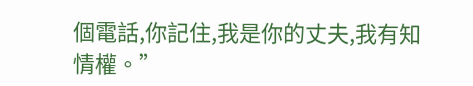個電話,你記住,我是你的丈夫,我有知情權。”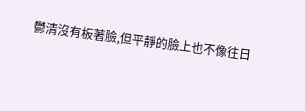鬱清沒有板著臉,但平靜的臉上也不像往日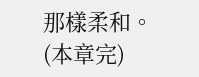那樣柔和。
(本章完)